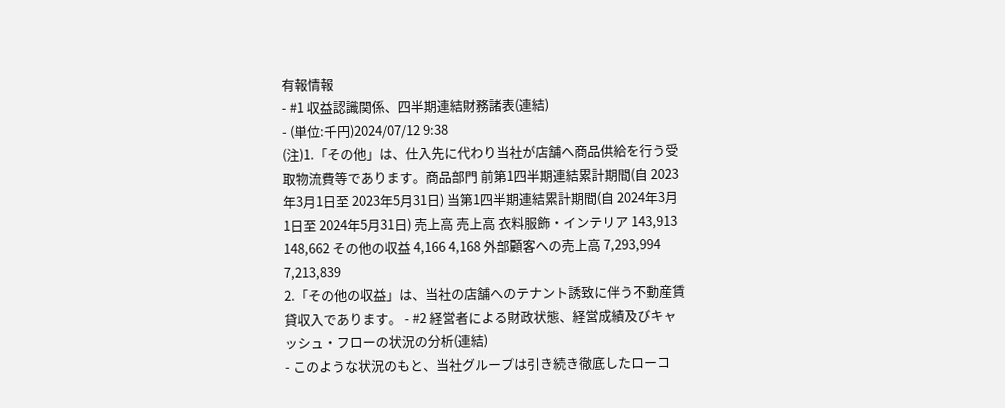有報情報
- #1 収益認識関係、四半期連結財務諸表(連結)
- (単位:千円)2024/07/12 9:38
(注)1.「その他」は、仕入先に代わり当社が店舗へ商品供給を行う受取物流費等であります。商品部門 前第1四半期連結累計期間(自 2023年3月1日至 2023年5月31日) 当第1四半期連結累計期間(自 2024年3月1日至 2024年5月31日) 売上高 売上高 衣料服飾・インテリア 143,913 148,662 その他の収益 4,166 4,168 外部顧客への売上高 7,293,994 7,213,839
2.「その他の収益」は、当社の店舗へのテナント誘致に伴う不動産賃貸収入であります。 - #2 経営者による財政状態、経営成績及びキャッシュ・フローの状況の分析(連結)
- このような状況のもと、当社グループは引き続き徹底したローコ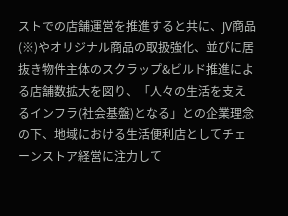ストでの店舗運営を推進すると共に、JV商品(※)やオリジナル商品の取扱強化、並びに居抜き物件主体のスクラップ&ビルド推進による店舗数拡大を図り、「人々の生活を支えるインフラ(社会基盤)となる」との企業理念の下、地域における生活便利店としてチェーンストア経営に注力して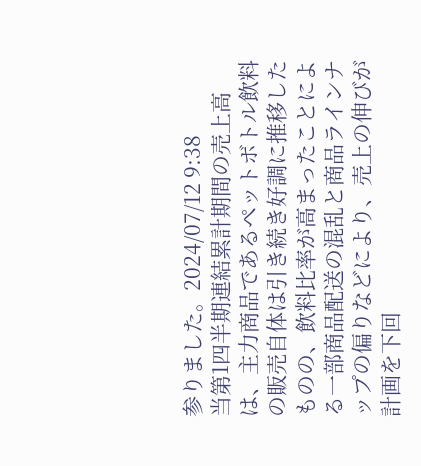参りました。2024/07/12 9:38
当第1四半期連結累計期間の売上高は、主力商品であるペットボトル飲料の販売自体は引き続き好調に推移したものの、飲料比率が高まったことによる一部商品配送の混乱と商品ラインナップの偏りなどにより、売上の伸びが計画を下回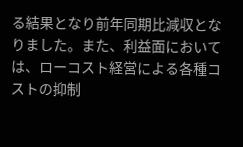る結果となり前年同期比減収となりました。また、利益面においては、ローコスト経営による各種コストの抑制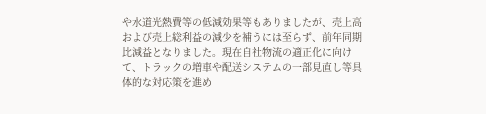や水道光熱費等の低減効果等もありましたが、売上高および売上総利益の減少を補うには至らず、前年同期比減益となりました。現在自社物流の適正化に向けて、トラックの増車や配送システムの一部見直し等具体的な対応策を進め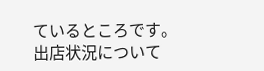ているところです。
出店状況について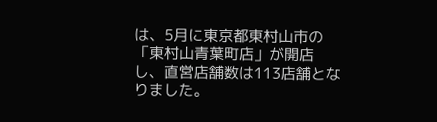は、5月に東京都東村山市の「東村山青葉町店」が開店し、直営店舗数は113店舗となりました。